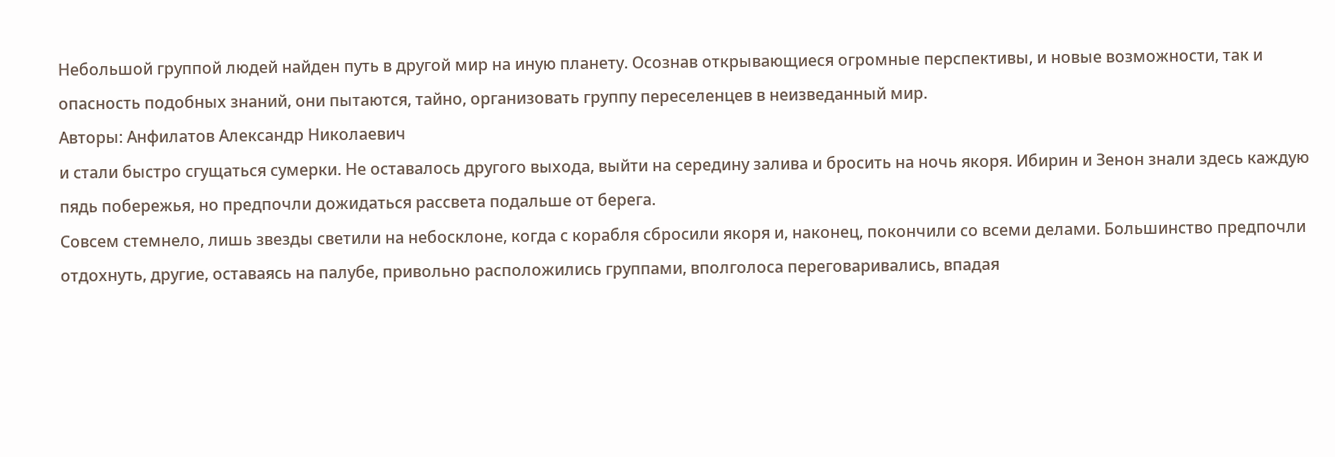Небольшой группой людей найден путь в другой мир на иную планету. Осознав открывающиеся огромные перспективы, и новые возможности, так и опасность подобных знаний, они пытаются, тайно, организовать группу переселенцев в неизведанный мир.
Авторы: Анфилатов Александр Николаевич
и стали быстро сгущаться сумерки. Не оставалось другого выхода, выйти на середину залива и бросить на ночь якоря. Ибирин и Зенон знали здесь каждую пядь побережья, но предпочли дожидаться рассвета подальше от берега.
Совсем стемнело, лишь звезды светили на небосклоне, когда с корабля сбросили якоря и, наконец, покончили со всеми делами. Большинство предпочли отдохнуть, другие, оставаясь на палубе, привольно расположились группами, вполголоса переговаривались, впадая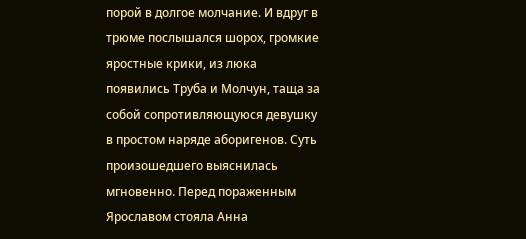порой в долгое молчание. И вдруг в трюме послышался шорох, громкие яростные крики, из люка появились Труба и Молчун, таща за собой сопротивляющуюся девушку в простом наряде аборигенов. Суть произошедшего выяснилась мгновенно. Перед пораженным Ярославом стояла Анна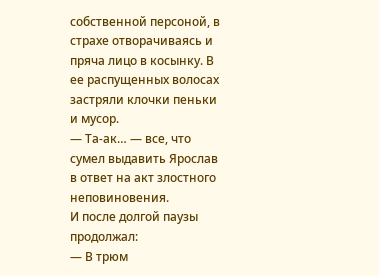собственной персоной, в страхе отворачиваясь и пряча лицо в косынку. В ее распущенных волосах застряли клочки пеньки и мусор.
— Та-ак… — все, что сумел выдавить Ярослав в ответ на акт злостного неповиновения.
И после долгой паузы продолжал:
— В трюм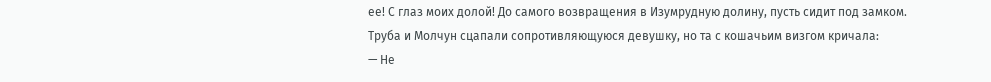ее! С глаз моих долой! До самого возвращения в Изумрудную долину, пусть сидит под замком.
Труба и Молчун сцапали сопротивляющуюся девушку, но та с кошачьим визгом кричала:
— Не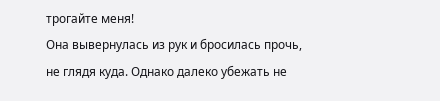трогайте меня!
Она вывернулась из рук и бросилась прочь, не глядя куда. Однако далеко убежать не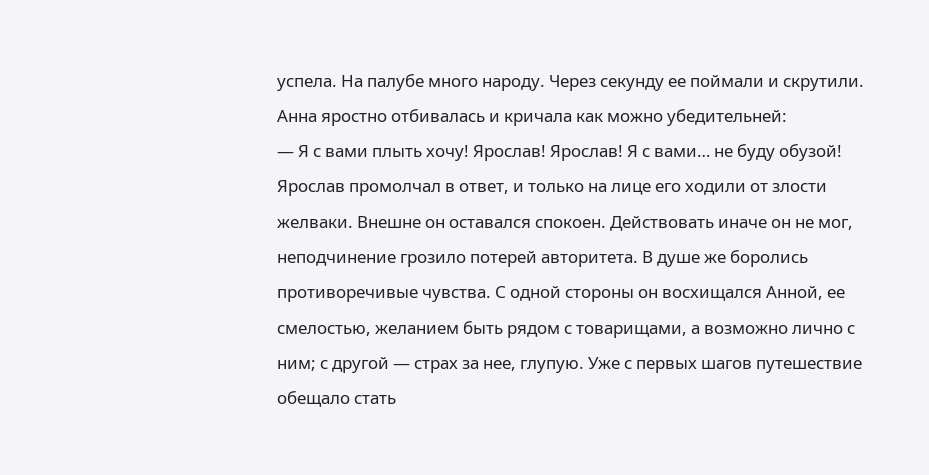успела. На палубе много народу. Через секунду ее поймали и скрутили. Анна яростно отбивалась и кричала как можно убедительней:
— Я с вами плыть хочу! Ярослав! Ярослав! Я с вами… не буду обузой!
Ярослав промолчал в ответ, и только на лице его ходили от злости желваки. Внешне он оставался спокоен. Действовать иначе он не мог, неподчинение грозило потерей авторитета. В душе же боролись противоречивые чувства. С одной стороны он восхищался Анной, ее смелостью, желанием быть рядом с товарищами, а возможно лично с ним; с другой — страх за нее, глупую. Уже с первых шагов путешествие обещало стать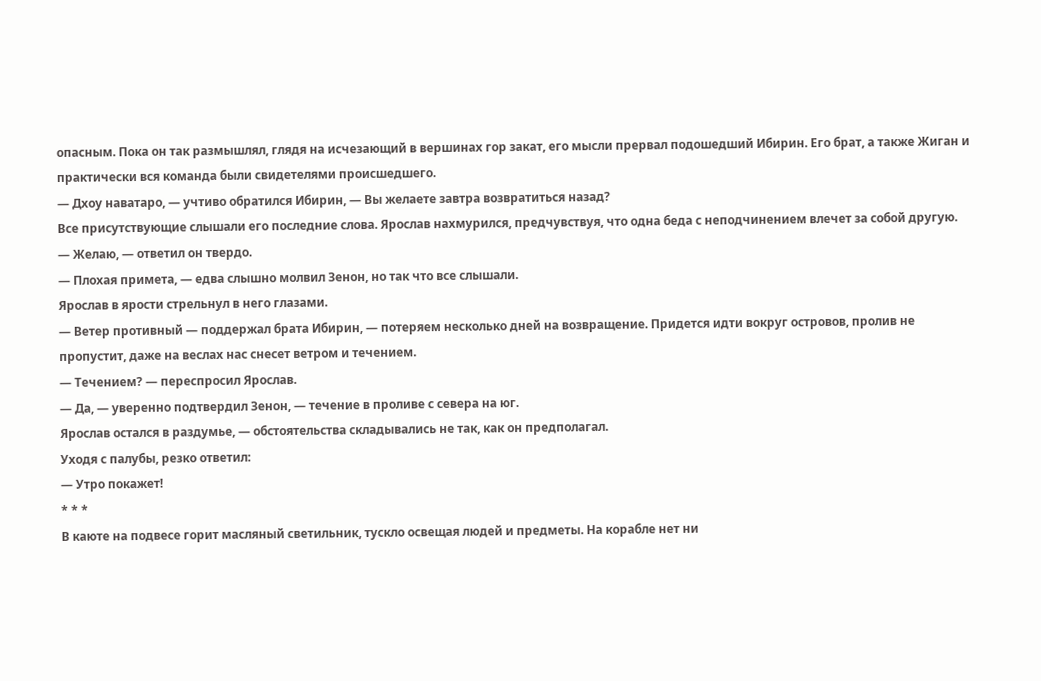опасным. Пока он так размышлял, глядя на исчезающий в вершинах гор закат, его мысли прервал подошедший Ибирин. Его брат, а также Жиган и практически вся команда были свидетелями происшедшего.
— Дхоу наватаро, — учтиво обратился Ибирин, — Вы желаете завтра возвратиться назад?
Все присутствующие слышали его последние слова. Ярослав нахмурился, предчувствуя, что одна беда с неподчинением влечет за собой другую.
— Желаю, — ответил он твердо.
— Плохая примета, — едва слышно молвил Зенон, но так что все слышали.
Ярослав в ярости стрельнул в него глазами.
— Ветер противный — поддержал брата Ибирин, — потеряем несколько дней на возвращение. Придется идти вокруг островов, пролив не пропустит, даже на веслах нас снесет ветром и течением.
— Течением? — переспросил Ярослав.
— Да, — уверенно подтвердил Зенон, — течение в проливе с севера на юг.
Ярослав остался в раздумье, — обстоятельства складывались не так, как он предполагал.
Уходя с палубы, резко ответил:
— Утро покажет!
* * *
В каюте на подвесе горит масляный светильник, тускло освещая людей и предметы. На корабле нет ни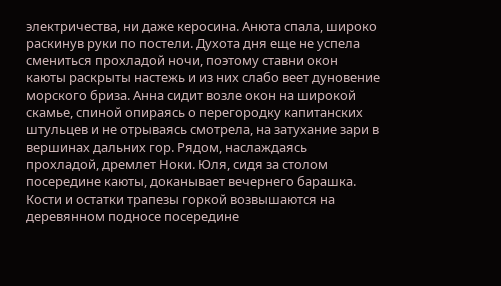электричества, ни даже керосина. Анюта спала, широко раскинув руки по постели. Духота дня еще не успела смениться прохладой ночи, поэтому ставни окон каюты раскрыты настежь и из них слабо веет дуновение морского бриза. Анна сидит возле окон на широкой скамье, спиной опираясь о перегородку капитанских штульцев и не отрываясь смотрела, на затухание зари в вершинах дальних гор. Рядом, наслаждаясь прохладой, дремлет Ноки. Юля, сидя за столом посередине каюты, доканывает вечернего барашка. Кости и остатки трапезы горкой возвышаются на деревянном подносе посередине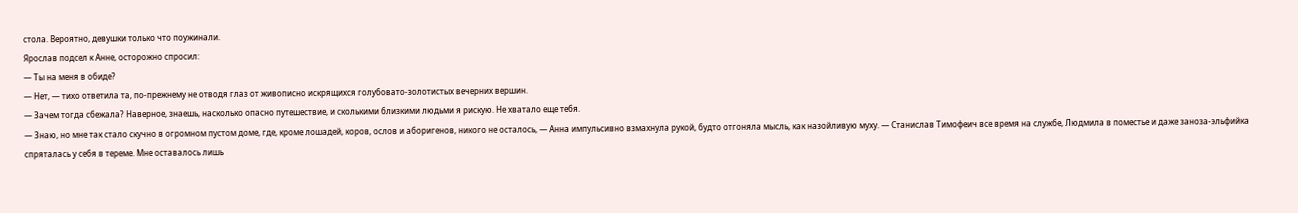стола. Вероятно, девушки только что поужинали.
Ярослав подсел к Анне, осторожно спросил:
— Ты на меня в обиде?
— Нет, — тихо ответила та, по-прежнему не отводя глаз от живописно искрящихся голубовато-золотистых вечерних вершин.
— Зачем тогда сбежала? Наверное, знаешь, насколько опасно путешествие, и сколькими близкими людьми я рискую. Не хватало еще тебя.
— Знаю, но мне так стало скучно в огромном пустом доме, где, кроме лошадей, коров, ослов и аборигенов, никого не осталось, — Анна импульсивно взмахнула рукой, будто отгоняла мысль, как назойливую муху. — Станислав Тимофеич все время на службе, Людмила в поместье и даже заноза-эльфийка спряталась у себя в тереме. Мне оставалось лишь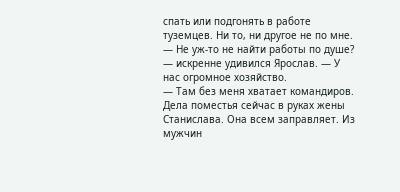спать или подгонять в работе туземцев. Ни то, ни другое не по мне.
— Не уж-то не найти работы по душе? — искренне удивился Ярослав. — У нас огромное хозяйство.
— Там без меня хватает командиров. Дела поместья сейчас в руках жены Станислава. Она всем заправляет. Из мужчин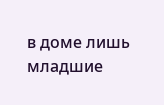в доме лишь младшие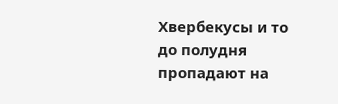Хвербекусы и то до полудня пропадают на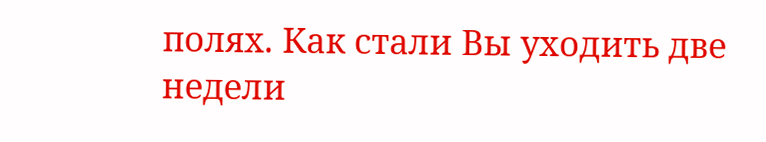полях. Как стали Вы уходить две недели